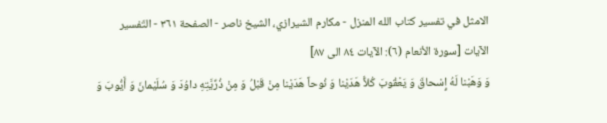الامثل في تفسير كتاب الله المنزل - مكارم الشيرازي، الشيخ ناصر - الصفحة ٣٦١ - التّفسير
الآيات [سورة الأنعام (٦): الآيات ٨٤ الى ٨٧]
وَ وَهَبْنا لَهُ إِسْحاقَ وَ يَعْقُوبَ كُلاًّ هَدَيْنا وَ نُوحاً هَدَيْنا مِنْ قَبْلُ وَ مِنْ ذُرِّيَّتِهِ داوُدَ وَ سُلَيْمانَ وَ أَيُّوبَ وَ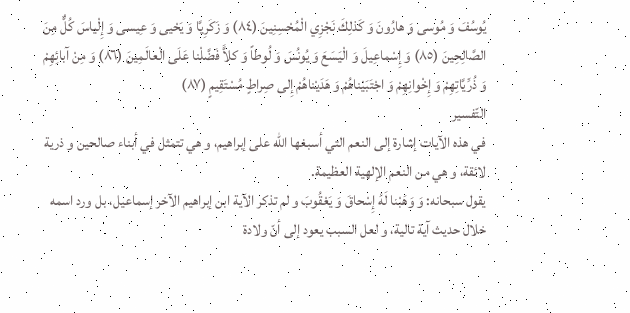يُوسُفَ وَ مُوسى وَ هارُونَ وَ كَذلِكَ نَجْزِي الْمُحْسِنِينَ (٨٤) وَ زَكَرِيَّا وَ يَحْيى وَ عِيسى وَ إِلْياسَ كُلٌّ مِنَ الصَّالِحِينَ (٨٥) وَ إِسْماعِيلَ وَ الْيَسَعَ وَ يُونُسَ وَ لُوطاً وَ كلاًّ فَضَّلْنا عَلَى الْعالَمِينَ (٨٦) وَ مِنْ آبائِهِمْ وَ ذُرِّيَّاتِهِمْ وَ إِخْوانِهِمْ وَ اجْتَبَيْناهُمْ وَ هَدَيْناهُمْ إِلى صِراطٍ مُسْتَقِيمٍ (٨٧)
التّفسير
في هذه الآيات إشارة إلى النعم التي أسبغها اللّه على إبراهيم، و هي تتمثل في أبناء صالحين و ذرية لائقة، و هي من النعم الإلهية العظيمة.
يقول سبحانه: وَ وَهَبْنا لَهُ إِسْحاقَ وَ يَعْقُوبَ و لم تذكر الآية ابن إبراهيم الآخر إسماعيل، بل ورد اسمه خلال حديث آية تالية، و لعل السبب يعود إلى أنّ ولادة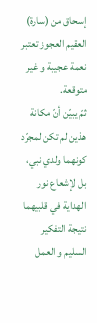إسحاق من (سارة) العقيم العجوز تعتبر نعمة عجيبة و غير متوقعة.
ثمّ يبيّن أنّ مكانة هذين لم تكن لمجرّد كونهما ولدي نبي، بل لإشعاع نور الهداية في قلبيهما نتيجة التفكير السليم و العمل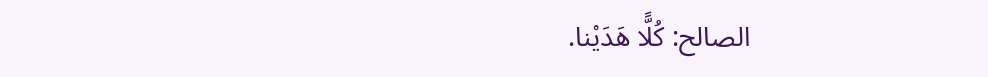الصالح: كُلًّا هَدَيْنا.